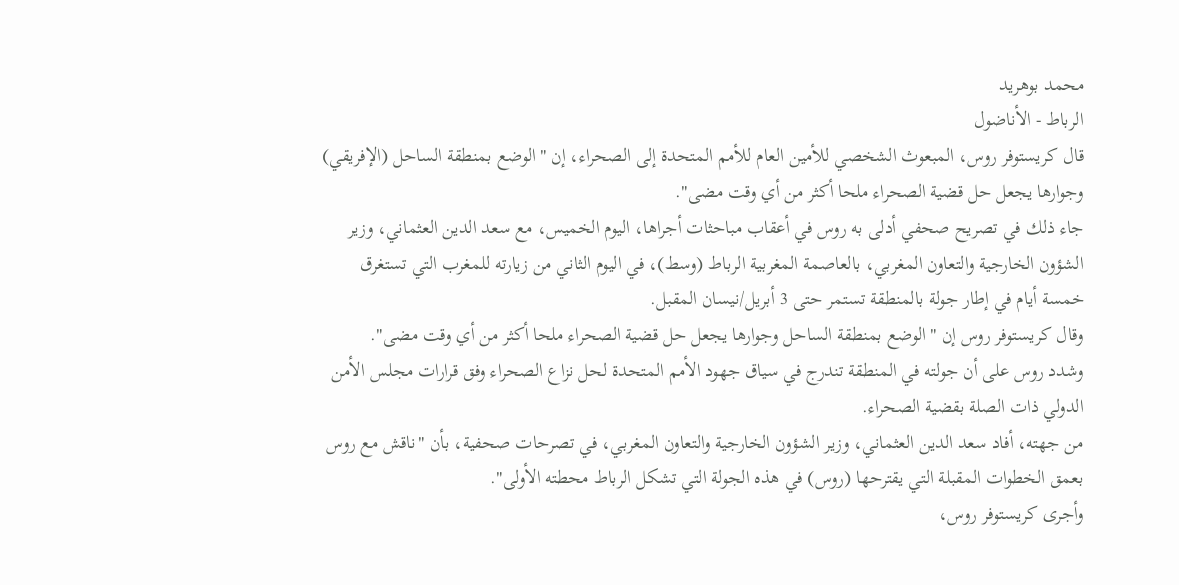محمد بوهريد
الرباط - الأناضول
قال كريستوفر روس، المبعوث الشخصي للأمين العام للأمم المتحدة إلى الصحراء، إن "الوضع بمنطقة الساحل (الإفريقي) وجوارها يجعل حل قضية الصحراء ملحا أكثر من أي وقت مضى".
جاء ذلك في تصريح صحفي أدلى به روس في أعقاب مباحثات أجراها، اليوم الخميس، مع سعد الدين العثماني، وزير الشؤون الخارجية والتعاون المغربي، بالعاصمة المغربية الرباط (وسط)، في اليوم الثاني من زيارته للمغرب التي تستغرق خمسة أيام في إطار جولة بالمنطقة تستمر حتى 3 أبريل/نيسان المقبل.
وقال كريستوفر روس إن "الوضع بمنطقة الساحل وجوارها يجعل حل قضية الصحراء ملحا أكثر من أي وقت مضى".
وشدد روس على أن جولته في المنطقة تندرج في سياق جهود الأمم المتحدة لحل نزاع الصحراء وفق قرارات مجلس الأمن الدولي ذات الصلة بقضية الصحراء.
من جهته، أفاد سعد الدين العثماني، وزير الشؤون الخارجية والتعاون المغربي، في تصرحات صحفية، بأن "ناقش مع روس بعمق الخطوات المقبلة التي يقترحها (روس) في هذه الجولة التي تشكل الرباط محطته الأولى".
وأجرى كريستوفر روس،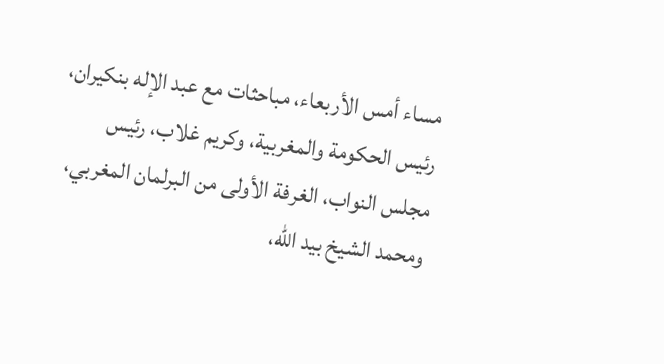مساء أمس الأربعاء، مباحثات مع عبد الإله بنكيران، رئيس الحكومة والمغربية، وكريم غلاب، رئيس مجلس النواب، الغرفة الأولى من البرلمان المغربي، ومحمد الشيخ بيد الله،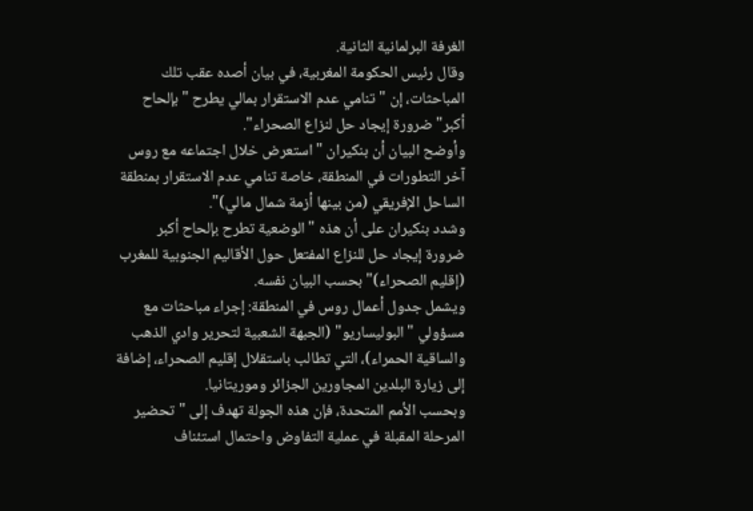الغرفة البرلمانية الثانية.
وقال رئيس الحكومة المغربية، في بيان أصده عقب تلك المباحثات، إن "تنامي عدم الاستقرار بمالي يطرح "بإلحاح أكبر" ضرورة إيجاد حل لنزاع الصحراء".
وأوضح البيان أن بنكيران "استعرض خلال اجتماعه مع روس آخر التطورات في المنطقة، خاصة تنامي عدم الاستقرار بمنطقة الساحل الإفريقي (من بينها أزمة شمال مالي)".
وشدد بنكيران على أن هذه "الوضعية تطرح بإلحاح أكبر ضرورة إيجاد حل للنزاع المفتعل حول الأقاليم الجنوبية للمغرب (إقليم الصحراء)" بحسب البيان نفسه.
ويشمل جدول أعمال روس في المنطقة: إجراء مباحثات مع مسؤولي "البوليساريو" (الجبهة الشعبية لتحرير وادي الذهب والساقية الحمراء)، التي تطالب باستقلال إقليم الصحراء، إضافة إلى زيارة البلدين المجاورين الجزائر وموريتانيا.
وبحسب الأمم المتحدة، فإن هذه الجولة تهدف إلى "تحضير المرحلة المقبلة في عملية التفاوض واحتمال استئناف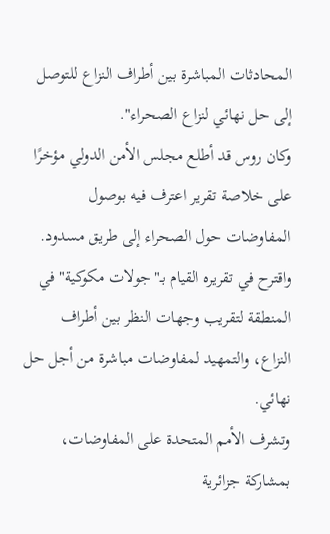المحادثات المباشرة بين أطراف النزاع للتوصل إلى حل نهائي لنزاع الصحراء".
وكان روس قد أطلع مجلس الأمن الدولي مؤخرًا على خلاصة تقرير اعترف فيه بوصول المفاوضات حول الصحراء إلى طريق مسدود.
واقترح في تقريره القيام بـ"جولات مكوكية" في المنطقة لتقريب وجهات النظر بين أطراف النزاع، والتمهيد لمفاوضات مباشرة من أجل حل نهائي.
وتشرف الأمم المتحدة على المفاوضات، بمشاركة جزائرية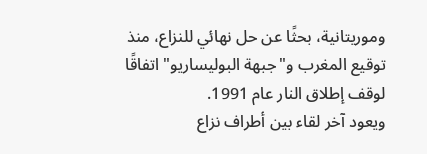وموريتانية، بحثًا عن حل نهائي للنزاع، منذ توقيع المغرب و"جبهة البوليساريو" اتفاقًا لوقف إطلاق النار عام 1991.
ويعود آخر لقاء بين أطراف نزاع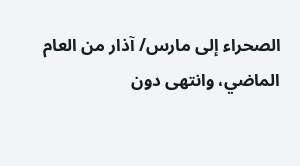الصحراء إلى مارس/ آذار من العام الماضي، وانتهى دون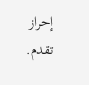إحراز تقدم.